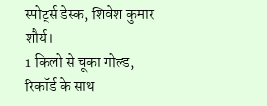स्पोर्ट्स डेस्क, शिवेश कुमार शौर्य।
1 किलो से चूका गोल्ड, रिकॉर्ड के साथ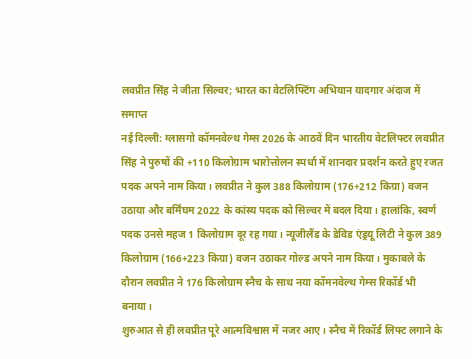लवप्रीत सिंह ने जीता सिल्वर; भारत का वेटलिफ्टिंग अभियान यादगार अंदाज में समाप्त
नई दिल्ली: ग्लासगो कॉमनवेल्थ गेम्स 2026 के आठवें दिन भारतीय वेटलिफ्टर लवप्रीत सिंह ने पुरुषों की +110 किलोग्राम भारोत्तोलन स्पर्धा में शानदार प्रदर्शन करते हुए रजत पदक अपने नाम किया। लवप्रीत ने कुल 388 किलोग्राम (176+212 किग्रा) वजन उठाया और बर्मिंघम 2022 के कांस्य पदक को सिल्वर में बदल दिया। हालांकि, स्वर्ण पदक उनसे महज 1 किलोग्राम दूर रह गया। न्यूजीलैंड के डेविड एंड्रयू लिटी ने कुल 389 किलोग्राम (166+223 किग्रा) वजन उठाकर गोल्ड अपने नाम किया। मुकाबले के दौरान लवप्रीत ने 176 किलोग्राम स्नैच के साथ नया कॉमनवेल्थ गेम्स रिकॉर्ड भी बनाया।
शुरुआत से ही लवप्रीत पूरे आत्मविश्वास में नजर आए। स्नैच में रिकॉर्ड लिफ्ट लगाने के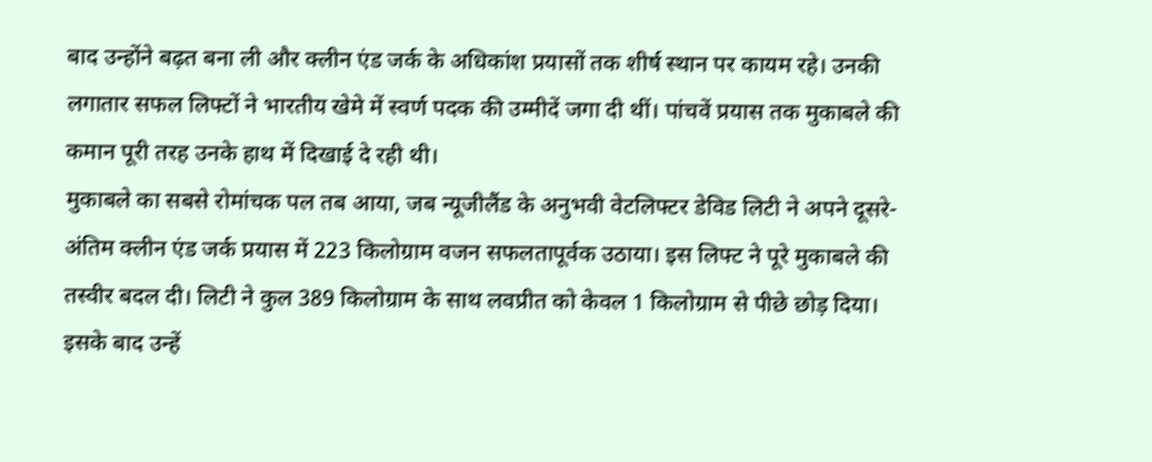बाद उन्होंने बढ़त बना ली और क्लीन एंड जर्क के अधिकांश प्रयासों तक शीर्ष स्थान पर कायम रहे। उनकी लगातार सफल लिफ्टों ने भारतीय खेमे में स्वर्ण पदक की उम्मीदें जगा दी थीं। पांचवें प्रयास तक मुकाबले की कमान पूरी तरह उनके हाथ में दिखाई दे रही थी।
मुकाबले का सबसे रोमांचक पल तब आया, जब न्यूजीलैंड के अनुभवी वेटलिफ्टर डेविड लिटी ने अपने दूसरे-अंतिम क्लीन एंड जर्क प्रयास में 223 किलोग्राम वजन सफलतापूर्वक उठाया। इस लिफ्ट ने पूरे मुकाबले की तस्वीर बदल दी। लिटी ने कुल 389 किलोग्राम के साथ लवप्रीत को केवल 1 किलोग्राम से पीछे छोड़ दिया। इसके बाद उन्हें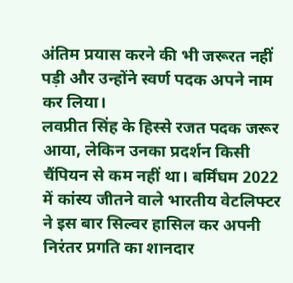अंतिम प्रयास करने की भी जरूरत नहीं पड़ी और उन्होंने स्वर्ण पदक अपने नाम कर लिया।
लवप्रीत सिंह के हिस्से रजत पदक जरूर आया, लेकिन उनका प्रदर्शन किसी चैंपियन से कम नहीं था। बर्मिंघम 2022 में कांस्य जीतने वाले भारतीय वेटलिफ्टर ने इस बार सिल्वर हासिल कर अपनी निरंतर प्रगति का शानदार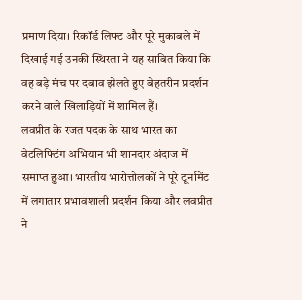प्रमाण दिया। रिकॉर्ड लिफ्ट और पूरे मुकाबले में दिखाई गई उनकी स्थिरता ने यह साबित किया कि वह बड़े मंच पर दबाव झेलते हुए बेहतरीन प्रदर्शन करने वाले खिलाड़ियों में शामिल हैं।
लवप्रीत के रजत पदक के साथ भारत का वेटलिफ्टिंग अभियान भी शानदार अंदाज में समाप्त हुआ। भारतीय भारोत्तोलकों ने पूरे टूर्नामेंट में लगातार प्रभावशाली प्रदर्शन किया और लवप्रीत ने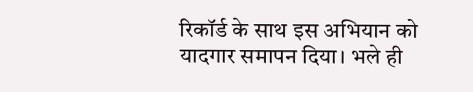रिकॉर्ड के साथ इस अभियान को यादगार समापन दिया। भले ही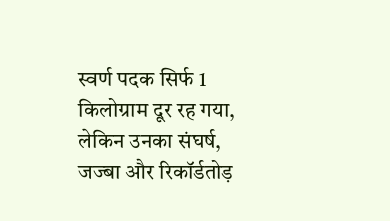स्वर्ण पदक सिर्फ 1 किलोग्राम दूर रह गया, लेकिन उनका संघर्ष, जज्बा और रिकॉर्डतोड़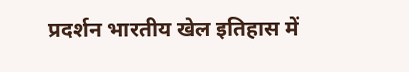प्रदर्शन भारतीय खेल इतिहास में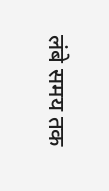लंबे समय तक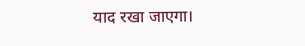याद रखा जाएगा।